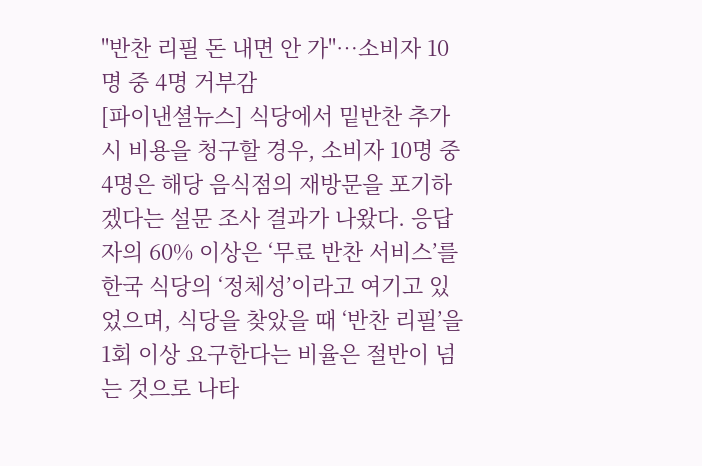"반찬 리필 돈 내면 안 가"…소비자 10명 중 4명 거부감
[파이낸셜뉴스] 식당에서 밑반찬 추가 시 비용을 청구할 경우, 소비자 10명 중 4명은 해당 음식점의 재방문을 포기하겠다는 설문 조사 결과가 나왔다. 응답자의 60% 이상은 ‘무료 반찬 서비스’를 한국 식당의 ‘정체성’이라고 여기고 있었으며, 식당을 찾았을 때 ‘반찬 리필’을 1회 이상 요구한다는 비율은 절반이 넘는 것으로 나타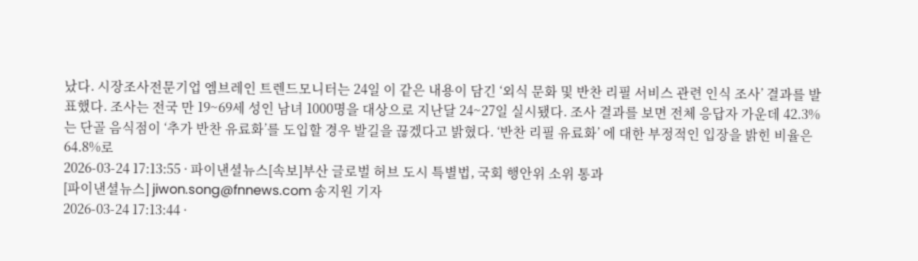났다. 시장조사전문기업 엠브레인 트렌드모니터는 24일 이 같은 내용이 담긴 ‘외식 문화 및 반찬 리필 서비스 관련 인식 조사’ 결과를 발표했다. 조사는 전국 만 19~69세 성인 남녀 1000명을 대상으로 지난달 24~27일 실시됐다. 조사 결과를 보면 전체 응답자 가운데 42.3%는 단골 음식점이 ‘추가 반찬 유료화’를 도입할 경우 발길을 끊겠다고 밝혔다. ‘반찬 리필 유료화’ 에 대한 부정적인 입장을 밝힌 비율은 64.8%로
2026-03-24 17:13:55 · 파이낸셜뉴스[속보]부산 글로벌 허브 도시 특별법, 국회 행안위 소위 통과
[파이낸셜뉴스] jiwon.song@fnnews.com 송지원 기자
2026-03-24 17:13:44 ·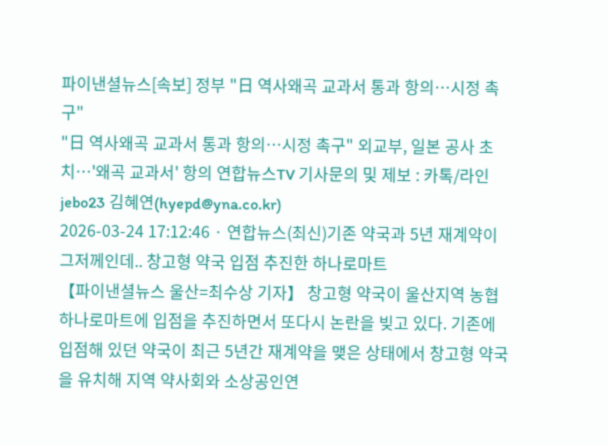파이낸셜뉴스[속보] 정부 "日 역사왜곡 교과서 통과 항의…시정 촉구"
"日 역사왜곡 교과서 통과 항의…시정 촉구" 외교부, 일본 공사 초치…'왜곡 교과서' 항의 연합뉴스TV 기사문의 및 제보 : 카톡/라인 jebo23 김혜연(hyepd@yna.co.kr)
2026-03-24 17:12:46 · 연합뉴스(최신)기존 약국과 5년 재계약이 그저께인데.. 창고형 약국 입점 추진한 하나로마트
【파이낸셜뉴스 울산=최수상 기자】 창고형 약국이 울산지역 농협 하나로마트에 입점을 추진하면서 또다시 논란을 빚고 있다. 기존에 입점해 있던 약국이 최근 5년간 재계약을 맺은 상태에서 창고형 약국을 유치해 지역 약사회와 소상공인연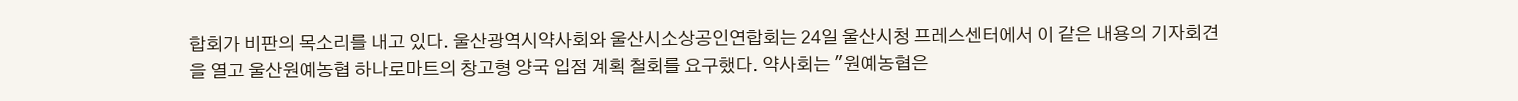합회가 비판의 목소리를 내고 있다. 울산광역시약사회와 울산시소상공인연합회는 24일 울산시청 프레스센터에서 이 같은 내용의 기자회견을 열고 울산원예농협 하나로마트의 창고형 양국 입점 계획 철회를 요구했다. 약사회는 "원예농협은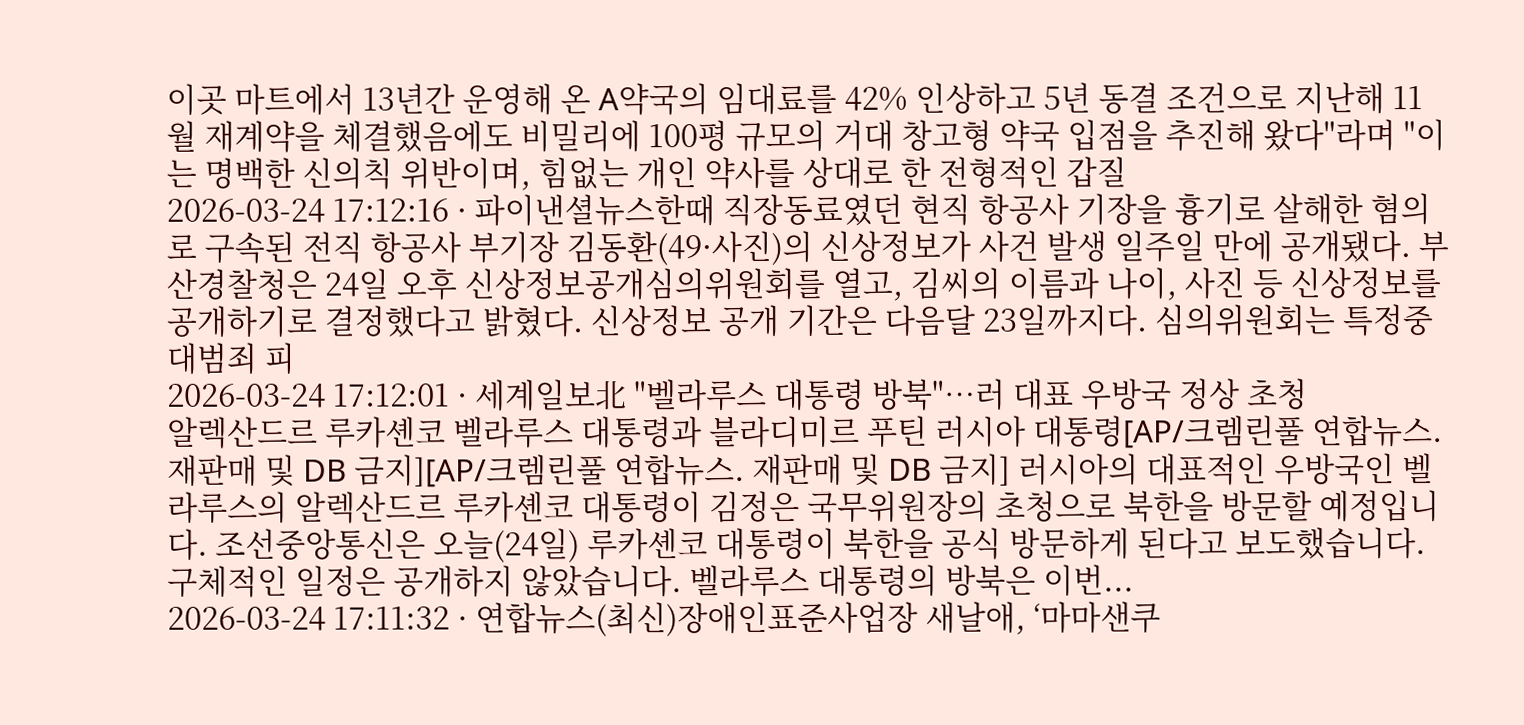이곳 마트에서 13년간 운영해 온 A약국의 임대료를 42% 인상하고 5년 동결 조건으로 지난해 11월 재계약을 체결했음에도 비밀리에 100평 규모의 거대 창고형 약국 입점을 추진해 왔다"라며 "이는 명백한 신의칙 위반이며, 힘없는 개인 약사를 상대로 한 전형적인 갑질
2026-03-24 17:12:16 · 파이낸셜뉴스한때 직장동료였던 현직 항공사 기장을 흉기로 살해한 혐의로 구속된 전직 항공사 부기장 김동환(49·사진)의 신상정보가 사건 발생 일주일 만에 공개됐다. 부산경찰청은 24일 오후 신상정보공개심의위원회를 열고, 김씨의 이름과 나이, 사진 등 신상정보를 공개하기로 결정했다고 밝혔다. 신상정보 공개 기간은 다음달 23일까지다. 심의위원회는 특정중대범죄 피
2026-03-24 17:12:01 · 세계일보北 "벨라루스 대통령 방북"…러 대표 우방국 정상 초청
알렉산드르 루카셴코 벨라루스 대통령과 블라디미르 푸틴 러시아 대통령[AP/크렘린풀 연합뉴스. 재판매 및 DB 금지][AP/크렘린풀 연합뉴스. 재판매 및 DB 금지] 러시아의 대표적인 우방국인 벨라루스의 알렉산드르 루카셴코 대통령이 김정은 국무위원장의 초청으로 북한을 방문할 예정입니다. 조선중앙통신은 오늘(24일) 루카셴코 대통령이 북한을 공식 방문하게 된다고 보도했습니다. 구체적인 일정은 공개하지 않았습니다. 벨라루스 대통령의 방북은 이번...
2026-03-24 17:11:32 · 연합뉴스(최신)장애인표준사업장 새날애, ‘마마샌쿠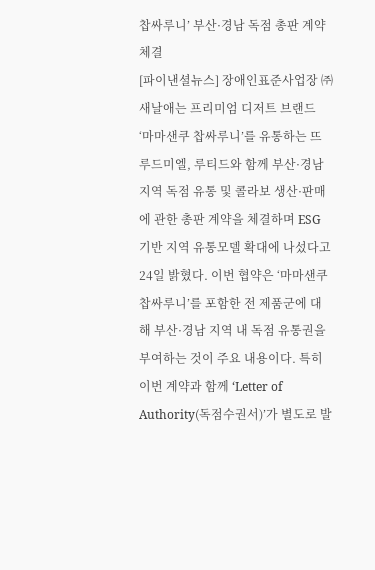찹싸루니’ 부산·경남 독점 총판 계약 체결
[파이낸셜뉴스] 장애인표준사업장 ㈜새날애는 프리미엄 디저트 브랜드 ‘마마샌쿠 찹싸루니’를 유통하는 뜨루드미엘, 루티드와 함께 부산·경남 지역 독점 유통 및 콜라보 생산·판매에 관한 총판 계약을 체결하며 ESG 기반 지역 유통모델 확대에 나섰다고 24일 밝혔다. 이번 협약은 ‘마마샌쿠 찹싸루니’를 포함한 전 제품군에 대해 부산·경남 지역 내 독점 유통권을 부여하는 것이 주요 내용이다. 특히 이번 계약과 함께 ‘Letter of Authority(독점수권서)’가 별도로 발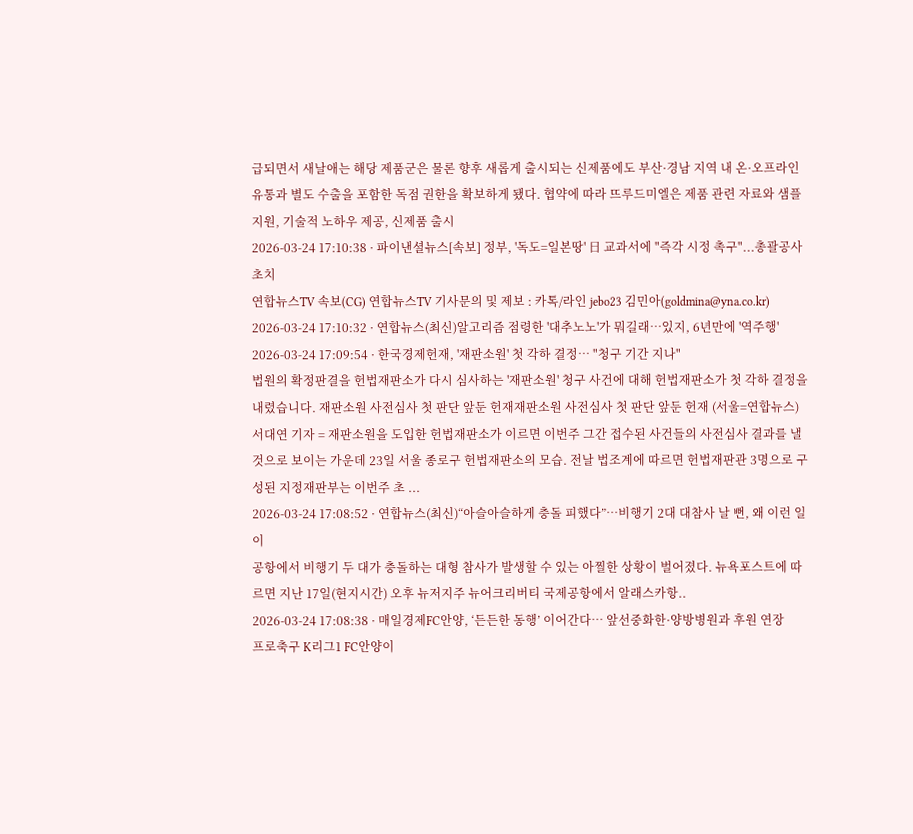급되면서 새날애는 해당 제품군은 물론 향후 새롭게 출시되는 신제품에도 부산·경남 지역 내 온·오프라인 유통과 별도 수출을 포함한 독점 권한을 확보하게 됐다. 협약에 따라 뜨루드미엘은 제품 관련 자료와 샘플 지원, 기술적 노하우 제공, 신제품 출시
2026-03-24 17:10:38 · 파이낸셜뉴스[속보] 정부, '독도=일본땅' 日 교과서에 "즉각 시정 촉구"...총괄공사 초치
연합뉴스TV 속보(CG) 연합뉴스TV 기사문의 및 제보 : 카톡/라인 jebo23 김민아(goldmina@yna.co.kr)
2026-03-24 17:10:32 · 연합뉴스(최신)알고리즘 점령한 '대추노노'가 뭐길래…있지, 6년만에 '역주행'
2026-03-24 17:09:54 · 한국경제헌재, '재판소원' 첫 각하 결정… "청구 기간 지나"
법원의 확정판결을 헌법재판소가 다시 심사하는 '재판소원' 청구 사건에 대해 헌법재판소가 첫 각하 결정을 내렸습니다. 재판소원 사전심사 첫 판단 앞둔 헌재재판소원 사전심사 첫 판단 앞둔 헌재 (서울=연합뉴스) 서대연 기자 = 재판소원을 도입한 헌법재판소가 이르면 이번주 그간 접수된 사건들의 사전심사 결과를 낼 것으로 보이는 가운데 23일 서울 종로구 헌법재판소의 모습. 전날 법조계에 따르면 헌법재판관 3명으로 구성된 지정재판부는 이번주 초 ...
2026-03-24 17:08:52 · 연합뉴스(최신)“아슬아슬하게 충돌 피했다”…비행기 2대 대참사 날 뻔, 왜 이런 일이
공항에서 비행기 두 대가 충돌하는 대형 참사가 발생할 수 있는 아찔한 상황이 벌어졌다. 뉴욕포스트에 따르면 지난 17일(현지시간) 오후 뉴저지주 뉴어크리버티 국제공항에서 알래스카항..
2026-03-24 17:08:38 · 매일경제FC안양, ‘든든한 동행’ 이어간다… 앞선중화한·양방병원과 후원 연장
프로축구 K리그1 FC안양이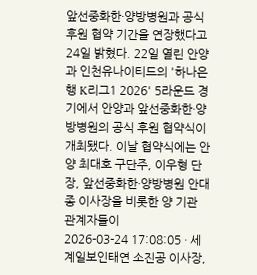앞선중화한·양방병원과 공식 후원 협약 기간을 연장했다고 24일 밝혔다. 22일 열린 안양과 인천유나이티드의 '하나은행 K리그1 2026' 5라운드 경기에서 안양과 앞선중화한·양방병원의 공식 후원 협약식이 개최됐다. 이날 협약식에는 안양 최대호 구단주, 이우형 단장, 앞선중화한·양방병원 안대종 이사장을 비롯한 양 기관 관계자들이
2026-03-24 17:08:05 · 세계일보인태연 소진공 이사장,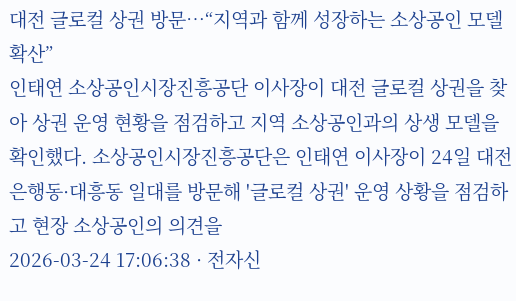대전 글로컬 상권 방문…“지역과 함께 성장하는 소상공인 모델 확산”
인태연 소상공인시장진흥공단 이사장이 대전 글로컬 상권을 찾아 상권 운영 현황을 점검하고 지역 소상공인과의 상생 모델을 확인했다. 소상공인시장진흥공단은 인태연 이사장이 24일 대전 은행동·대흥동 일대를 방문해 '글로컬 상권' 운영 상황을 점검하고 현장 소상공인의 의견을
2026-03-24 17:06:38 · 전자신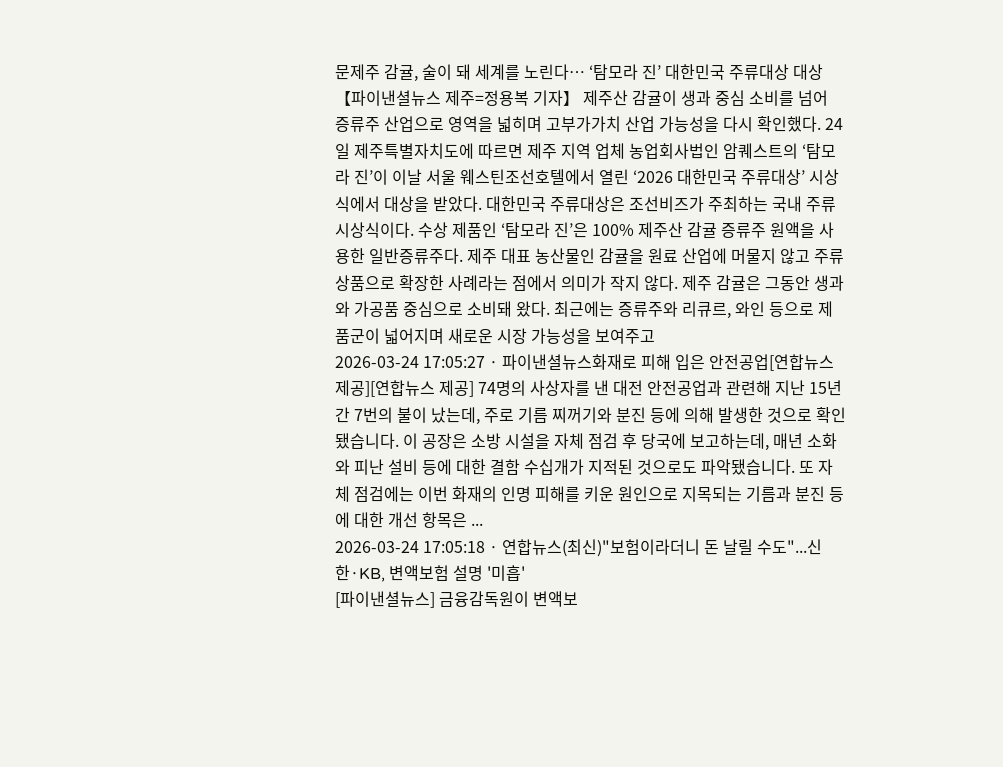문제주 감귤, 술이 돼 세계를 노린다… ‘탐모라 진’ 대한민국 주류대상 대상
【파이낸셜뉴스 제주=정용복 기자】 제주산 감귤이 생과 중심 소비를 넘어 증류주 산업으로 영역을 넓히며 고부가가치 산업 가능성을 다시 확인했다. 24일 제주특별자치도에 따르면 제주 지역 업체 농업회사법인 암퀘스트의 ‘탐모라 진’이 이날 서울 웨스틴조선호텔에서 열린 ‘2026 대한민국 주류대상’ 시상식에서 대상을 받았다. 대한민국 주류대상은 조선비즈가 주최하는 국내 주류 시상식이다. 수상 제품인 ‘탐모라 진’은 100% 제주산 감귤 증류주 원액을 사용한 일반증류주다. 제주 대표 농산물인 감귤을 원료 산업에 머물지 않고 주류 상품으로 확장한 사례라는 점에서 의미가 작지 않다. 제주 감귤은 그동안 생과와 가공품 중심으로 소비돼 왔다. 최근에는 증류주와 리큐르, 와인 등으로 제품군이 넓어지며 새로운 시장 가능성을 보여주고
2026-03-24 17:05:27 · 파이낸셜뉴스화재로 피해 입은 안전공업[연합뉴스 제공][연합뉴스 제공] 74명의 사상자를 낸 대전 안전공업과 관련해 지난 15년간 7번의 불이 났는데, 주로 기름 찌꺼기와 분진 등에 의해 발생한 것으로 확인됐습니다. 이 공장은 소방 시설을 자체 점검 후 당국에 보고하는데, 매년 소화와 피난 설비 등에 대한 결함 수십개가 지적된 것으로도 파악됐습니다. 또 자체 점검에는 이번 화재의 인명 피해를 키운 원인으로 지목되는 기름과 분진 등에 대한 개선 항목은 ...
2026-03-24 17:05:18 · 연합뉴스(최신)"보험이라더니 돈 날릴 수도"...신한·KB, 변액보험 설명 '미흡'
[파이낸셜뉴스] 금융감독원이 변액보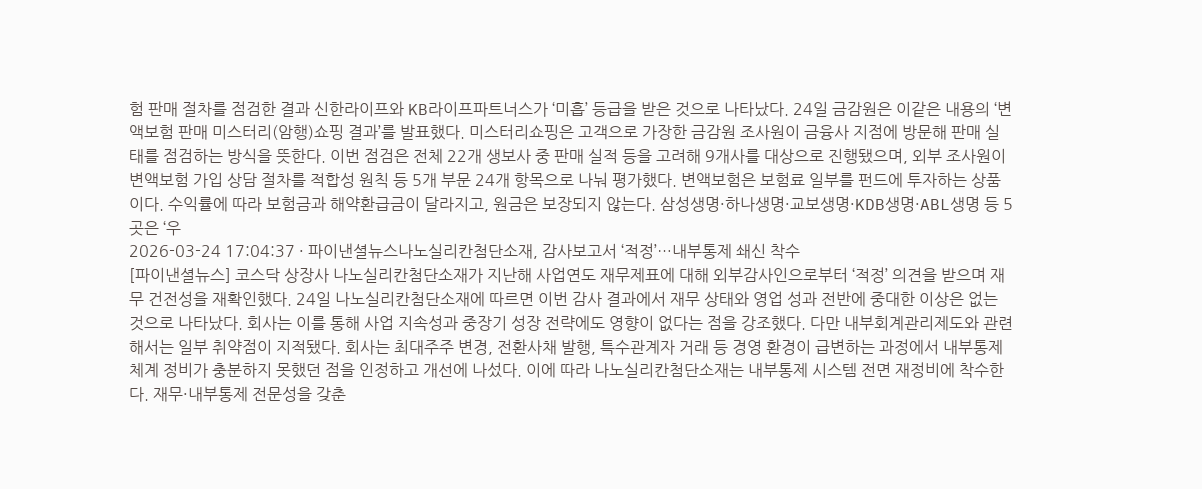험 판매 절차를 점검한 결과 신한라이프와 KB라이프파트너스가 ‘미흡’ 등급을 받은 것으로 나타났다. 24일 금감원은 이같은 내용의 ‘변액보험 판매 미스터리(암행)쇼핑 결과’를 발표했다. 미스터리쇼핑은 고객으로 가장한 금감원 조사원이 금융사 지점에 방문해 판매 실태를 점검하는 방식을 뜻한다. 이번 점검은 전체 22개 생보사 중 판매 실적 등을 고려해 9개사를 대상으로 진행됐으며, 외부 조사원이 변액보험 가입 상담 절차를 적합성 원칙 등 5개 부문 24개 항목으로 나눠 평가했다. 변액보험은 보험료 일부를 펀드에 투자하는 상품이다. 수익률에 따라 보험금과 해약환급금이 달라지고, 원금은 보장되지 않는다. 삼성생명·하나생명·교보생명·KDB생명·ABL생명 등 5곳은 ‘우
2026-03-24 17:04:37 · 파이낸셜뉴스나노실리칸첨단소재, 감사보고서 ‘적정’…내부통제 쇄신 착수
[파이낸셜뉴스] 코스닥 상장사 나노실리칸첨단소재가 지난해 사업연도 재무제표에 대해 외부감사인으로부터 ‘적정’ 의견을 받으며 재무 건전성을 재확인했다. 24일 나노실리칸첨단소재에 따르면 이번 감사 결과에서 재무 상태와 영업 성과 전반에 중대한 이상은 없는 것으로 나타났다. 회사는 이를 통해 사업 지속성과 중장기 성장 전략에도 영향이 없다는 점을 강조했다. 다만 내부회계관리제도와 관련해서는 일부 취약점이 지적됐다. 회사는 최대주주 변경, 전환사채 발행, 특수관계자 거래 등 경영 환경이 급변하는 과정에서 내부통제 체계 정비가 충분하지 못했던 점을 인정하고 개선에 나섰다. 이에 따라 나노실리칸첨단소재는 내부통제 시스템 전면 재정비에 착수한다. 재무·내부통제 전문성을 갖춘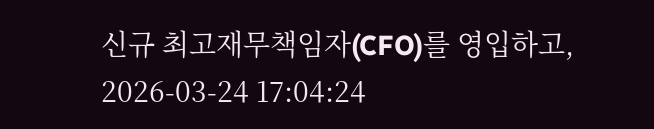신규 최고재무책임자(CFO)를 영입하고,
2026-03-24 17:04:24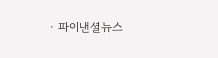· 파이낸셜뉴스